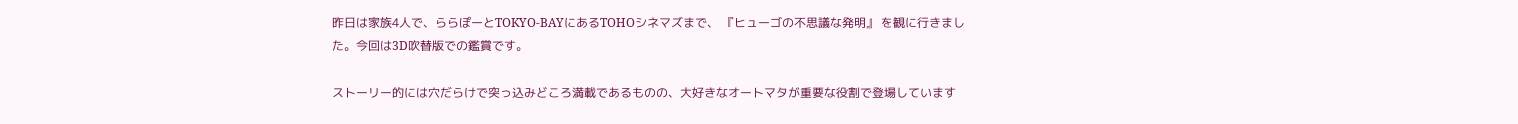昨日は家族4人で、ららぽーとTOKYO-BAYにあるTOHOシネマズまで、 『ヒューゴの不思議な発明』 を観に行きました。今回は3D吹替版での鑑賞です。

ストーリー的には穴だらけで突っ込みどころ満載であるものの、大好きなオートマタが重要な役割で登場しています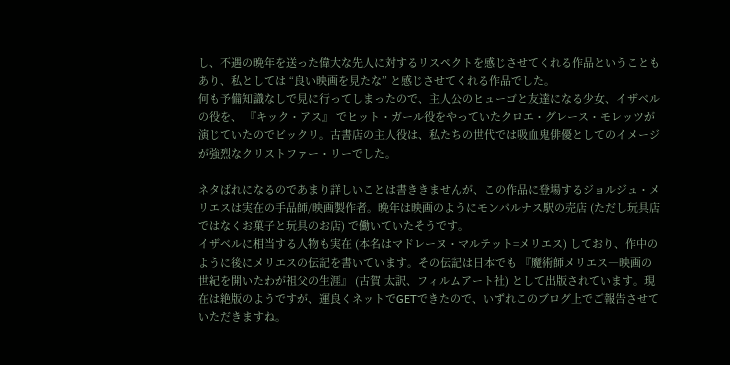し、不遇の晩年を送った偉大な先人に対するリスペクトを感じさせてくれる作品ということもあり、私としては “良い映画を見たな” と感じさせてくれる作品でした。
何も予備知識なしで見に行ってしまったので、主人公のヒューゴと友達になる少女、イザベルの役を、 『キック・アス』 でヒット・ガール役をやっていたクロエ・グレース・モレッツが演じていたのでビックリ。古書店の主人役は、私たちの世代では吸血鬼俳優としてのイメージが強烈なクリストファー・リーでした。

ネタばれになるのであまり詳しいことは書ききませんが、この作品に登場するジョルジュ・メリエスは実在の手品師/映画製作者。晩年は映画のようにモンパルナス駅の売店 (ただし玩具店ではなくお菓子と玩具のお店) で働いていたそうです。
イザベルに相当する人物も実在 (本名はマドレーヌ・マルテット=メリエス) しており、作中のように後にメリエスの伝記を書いています。その伝記は日本でも 『魔術師メリエス―映画の世紀を開いたわが祖父の生涯』 (古賀 太訳、フィルムアート社) として出版されています。現在は絶版のようですが、運良くネットでGETできたので、いずれこのブログ上でご報告させていただきますね。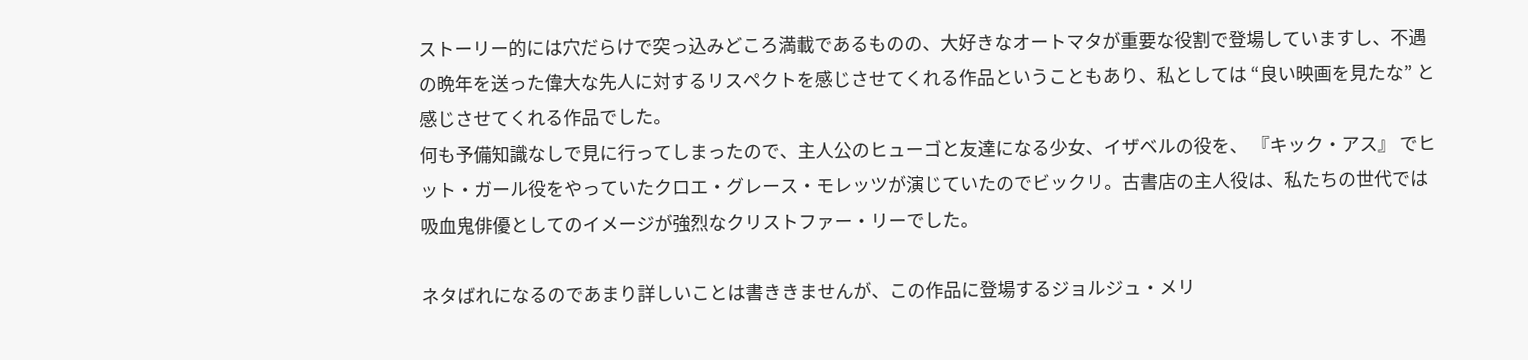ストーリー的には穴だらけで突っ込みどころ満載であるものの、大好きなオートマタが重要な役割で登場していますし、不遇の晩年を送った偉大な先人に対するリスペクトを感じさせてくれる作品ということもあり、私としては “良い映画を見たな” と感じさせてくれる作品でした。
何も予備知識なしで見に行ってしまったので、主人公のヒューゴと友達になる少女、イザベルの役を、 『キック・アス』 でヒット・ガール役をやっていたクロエ・グレース・モレッツが演じていたのでビックリ。古書店の主人役は、私たちの世代では吸血鬼俳優としてのイメージが強烈なクリストファー・リーでした。

ネタばれになるのであまり詳しいことは書ききませんが、この作品に登場するジョルジュ・メリ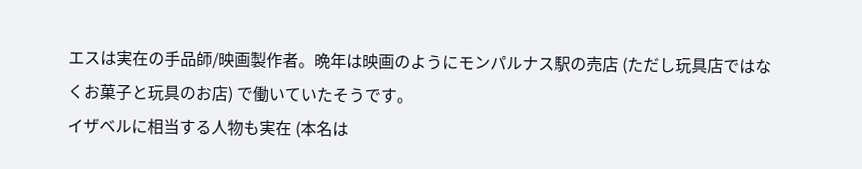エスは実在の手品師/映画製作者。晩年は映画のようにモンパルナス駅の売店 (ただし玩具店ではなくお菓子と玩具のお店) で働いていたそうです。
イザベルに相当する人物も実在 (本名は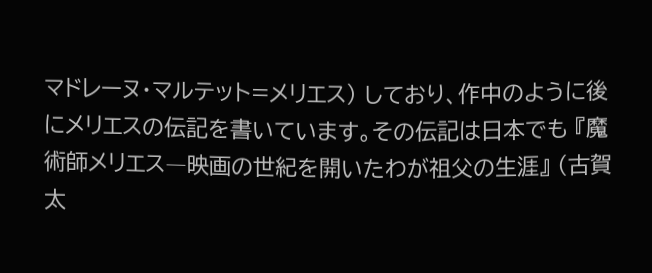マドレーヌ・マルテット=メリエス) しており、作中のように後にメリエスの伝記を書いています。その伝記は日本でも 『魔術師メリエス―映画の世紀を開いたわが祖父の生涯』 (古賀 太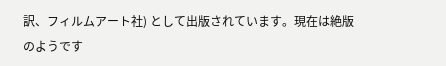訳、フィルムアート社) として出版されています。現在は絶版のようです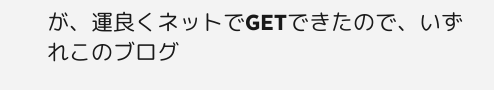が、運良くネットでGETできたので、いずれこのブログ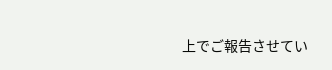上でご報告させてい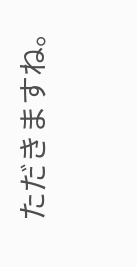ただきますね。